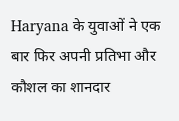Haryana के युवाओं ने एक बार फिर अपनी प्रतिभा और कौशल का शानदार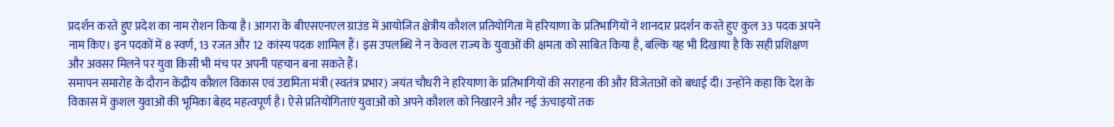प्रदर्शन करते हुए प्रदेश का नाम रोशन किया है। आगरा के बीएसएनएल ग्राउंड में आयोजित क्षेत्रीय कौशल प्रतियोगिता में हरियाणा के प्रतिभागियों ने शानदार प्रदर्शन करते हुए कुल 33 पदक अपने नाम किए। इन पदकों में 8 स्वर्ण, 13 रजत और 12 कांस्य पदक शामिल हैं। इस उपलब्धि ने न केवल राज्य के युवाओं की क्षमता को साबित किया है, बल्कि यह भी दिखाया है कि सही प्रशिक्षण और अवसर मिलने पर युवा किसी भी मंच पर अपनी पहचान बना सकते हैं।
समापन समारोह के दौरान केंद्रीय कौशल विकास एवं उद्यमिता मंत्री (स्वतंत्र प्रभार) जयंत चौधरी ने हरियाणा के प्रतिभागियों की सराहना की और विजेताओं को बधाई दी। उन्होंने कहा कि देश के विकास में कुशल युवाओं की भूमिका बेहद महत्वपूर्ण है। ऐसे प्रतियोगिताएं युवाओं को अपने कौशल को निखारने और नई ऊंचाइयों तक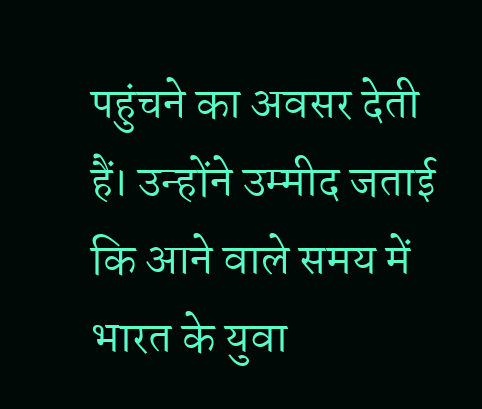पहुंचने का अवसर देती हैं। उन्होंने उम्मीद जताई कि आने वाले समय में भारत के युवा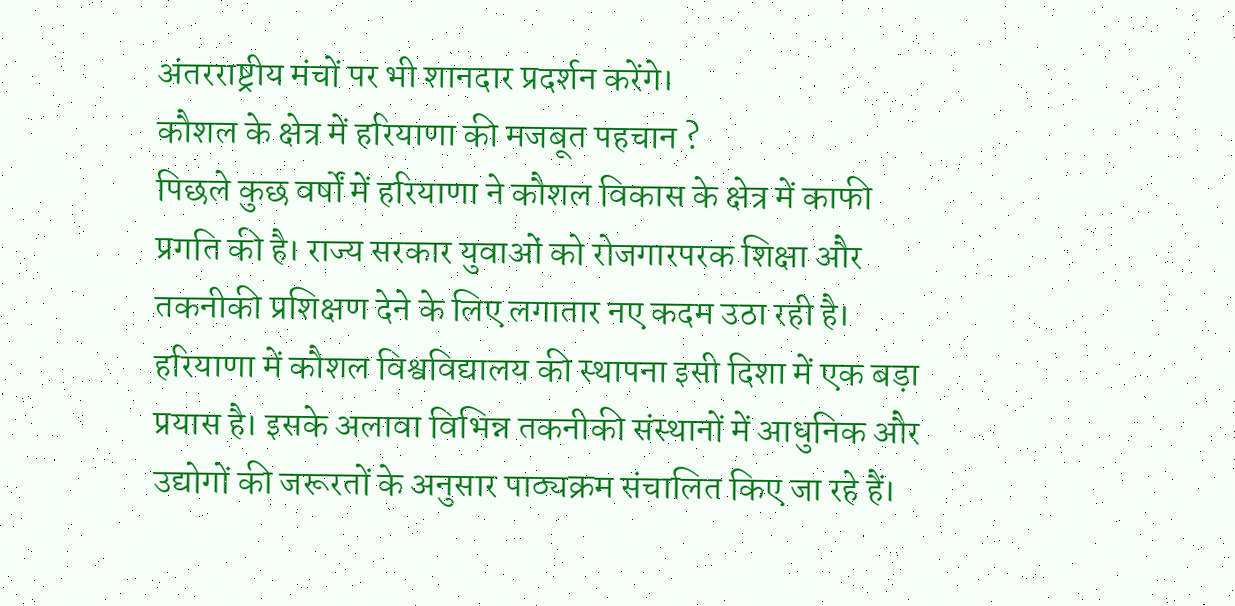अंतरराष्ट्रीय मंचों पर भी शानदार प्रदर्शन करेंगे।
कौशल के क्षेत्र में हरियाणा की मजबूत पहचान ?
पिछले कुछ वर्षों में हरियाणा ने कौशल विकास के क्षेत्र में काफी प्रगति की है। राज्य सरकार युवाओं को रोजगारपरक शिक्षा और तकनीकी प्रशिक्षण देने के लिए लगातार नए कदम उठा रही है। हरियाणा में कौशल विश्वविद्यालय की स्थापना इसी दिशा में एक बड़ा प्रयास है। इसके अलावा विभिन्न तकनीकी संस्थानों में आधुनिक और उद्योगों की जरूरतों के अनुसार पाठ्यक्रम संचालित किए जा रहे हैं।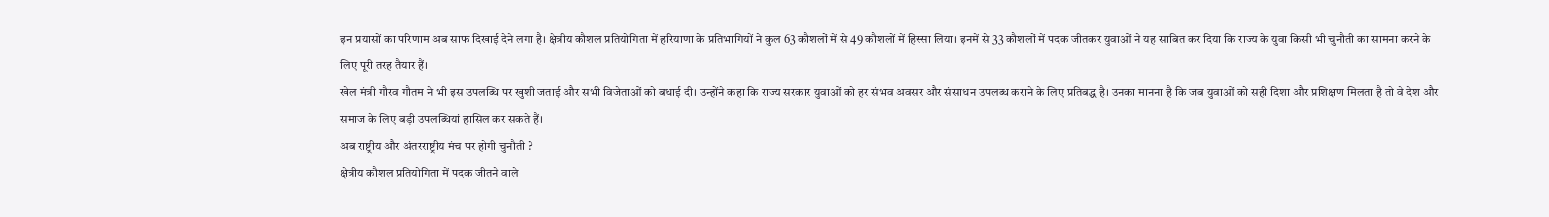इन प्रयासों का परिणाम अब साफ दिखाई देने लगा है। क्षेत्रीय कौशल प्रतियोगिता में हरियाणा के प्रतिभागियों ने कुल 63 कौशलों में से 49 कौशलों में हिस्सा लिया। इनमें से 33 कौशलों में पदक जीतकर युवाओं ने यह साबित कर दिया कि राज्य के युवा किसी भी चुनौती का सामना करने के लिए पूरी तरह तैयार हैं।
खेल मंत्री गौरव गौतम ने भी इस उपलब्धि पर खुशी जताई और सभी विजेताओं को बधाई दी। उन्होंने कहा कि राज्य सरकार युवाओं को हर संभव अवसर और संसाधन उपलब्ध कराने के लिए प्रतिबद्ध है। उनका मानना है कि जब युवाओं को सही दिशा और प्रशिक्षण मिलता है तो वे देश और समाज के लिए बड़ी उपलब्धियां हासिल कर सकते हैं।
अब राष्ट्रीय और अंतरराष्ट्रीय मंच पर होगी चुनौती ?
क्षेत्रीय कौशल प्रतियोगिता में पदक जीतने वाले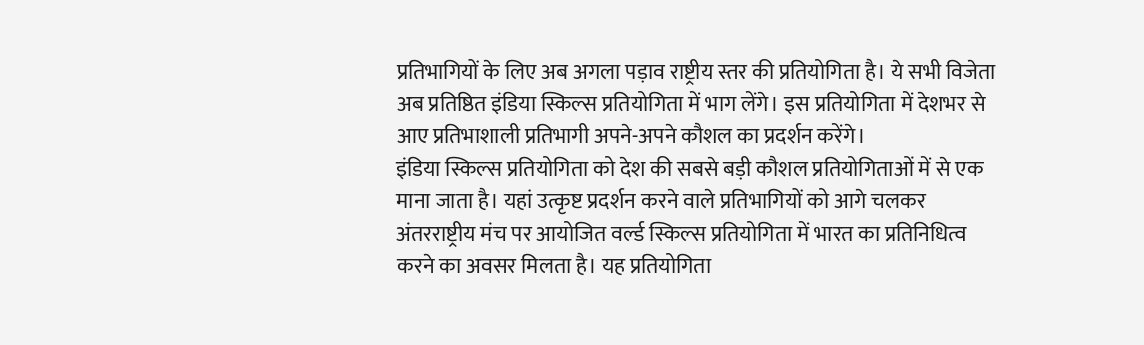प्रतिभागियों के लिए अब अगला पड़ाव राष्ट्रीय स्तर की प्रतियोगिता है। ये सभी विजेता अब प्रतिष्ठित इंडिया स्किल्स प्रतियोगिता में भाग लेंगे। इस प्रतियोगिता में देशभर से आए प्रतिभाशाली प्रतिभागी अपने-अपने कौशल का प्रदर्शन करेंगे।
इंडिया स्किल्स प्रतियोगिता को देश की सबसे बड़ी कौशल प्रतियोगिताओं में से एक माना जाता है। यहां उत्कृष्ट प्रदर्शन करने वाले प्रतिभागियों को आगे चलकर अंतरराष्ट्रीय मंच पर आयोजित वर्ल्ड स्किल्स प्रतियोगिता में भारत का प्रतिनिधित्व करने का अवसर मिलता है। यह प्रतियोगिता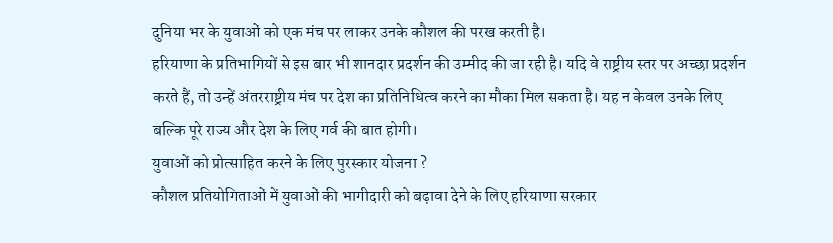दुनिया भर के युवाओं को एक मंच पर लाकर उनके कौशल की परख करती है।
हरियाणा के प्रतिभागियों से इस बार भी शानदार प्रदर्शन की उम्मीद की जा रही है। यदि वे राष्ट्रीय स्तर पर अच्छा प्रदर्शन करते हैं, तो उन्हें अंतरराष्ट्रीय मंच पर देश का प्रतिनिधित्व करने का मौका मिल सकता है। यह न केवल उनके लिए बल्कि पूरे राज्य और देश के लिए गर्व की बात होगी।
युवाओं को प्रोत्साहित करने के लिए पुरस्कार योजना ?
कौशल प्रतियोगिताओं में युवाओं की भागीदारी को बढ़ावा देने के लिए हरियाणा सरकार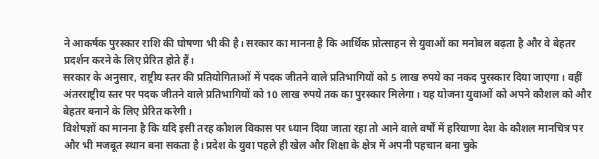ने आकर्षक पुरस्कार राशि की घोषणा भी की है। सरकार का मानना है कि आर्थिक प्रोत्साहन से युवाओं का मनोबल बढ़ता है और वे बेहतर प्रदर्शन करने के लिए प्रेरित होते हैं।
सरकार के अनुसार, राष्ट्रीय स्तर की प्रतियोगिताओं में पदक जीतने वाले प्रतिभागियों को 5 लाख रुपये का नकद पुरस्कार दिया जाएगा। वहीं अंतरराष्ट्रीय स्तर पर पदक जीतने वाले प्रतिभागियों को 10 लाख रुपये तक का पुरस्कार मिलेगा। यह योजना युवाओं को अपने कौशल को और बेहतर बनाने के लिए प्रेरित करेगी।
विशेषज्ञों का मानना है कि यदि इसी तरह कौशल विकास पर ध्यान दिया जाता रहा तो आने वाले वर्षों में हरियाणा देश के कौशल मानचित्र पर और भी मजबूत स्थान बना सकता है। प्रदेश के युवा पहले ही खेल और शिक्षा के क्षेत्र में अपनी पहचान बना चुके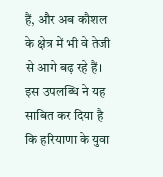हैं, और अब कौशल के क्षेत्र में भी वे तेजी से आगे बढ़ रहे हैं।
इस उपलब्धि ने यह साबित कर दिया है कि हरियाणा के युवा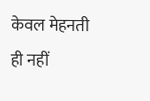केवल मेहनती ही नहीं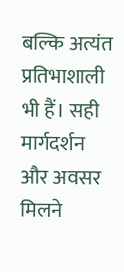बल्कि अत्यंत प्रतिभाशाली भी हैं। सही मार्गदर्शन और अवसर मिलने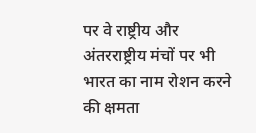पर वे राष्ट्रीय और अंतरराष्ट्रीय मंचों पर भी भारत का नाम रोशन करने की क्षमता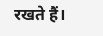रखते हैं।